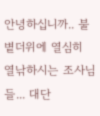안녕하십니까.. 불볕더위에 열심히 열낚하시는 조사님들... 대단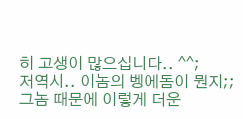히 고생이 많으십니다.. ^^;
저역시.. 이놈의 벵에돔이 뭔지;; 그놈 때문에 이렇게 더운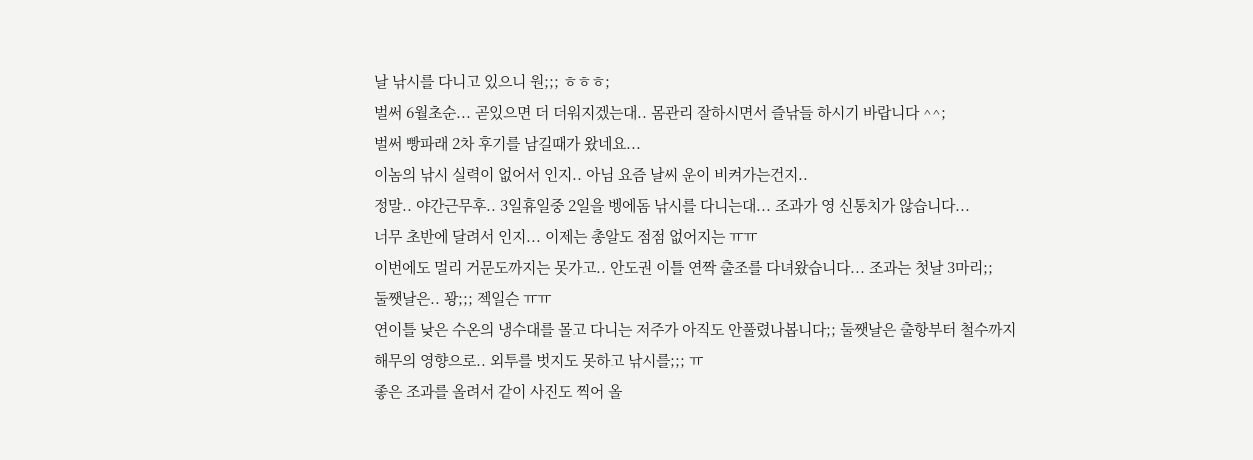날 낚시를 다니고 있으니 원;;; ㅎㅎㅎ;
벌써 6월초순... 곧있으면 더 더워지겠는대.. 몸관리 잘하시면서 즐낚들 하시기 바랍니다 ^^;
벌써 빵파래 2차 후기를 남길때가 왔네요...
이놈의 낚시 실력이 없어서 인지.. 아님 요즘 날씨 운이 비켜가는건지..
정말.. 야간근무후.. 3일휴일중 2일을 벵에돔 낚시를 다니는대... 조과가 영 신통치가 않습니다...
너무 초반에 달려서 인지... 이제는 총알도 점점 없어지는 ㅠㅠ
이번에도 멀리 거문도까지는 못가고.. 안도권 이틀 연짝 출조를 다녀왔습니다... 조과는 첫날 3마리;;
둘쨋날은.. 꽝;;; 젝일슨 ㅠㅠ
연이틀 낮은 수온의 냉수대를 몰고 다니는 저주가 아직도 안풀렸나봅니다;; 둘쨋날은 출항부터 철수까지
해무의 영향으로.. 외투를 벗지도 못하고 낚시를;;; ㅠ
좋은 조과를 올려서 같이 사진도 찍어 올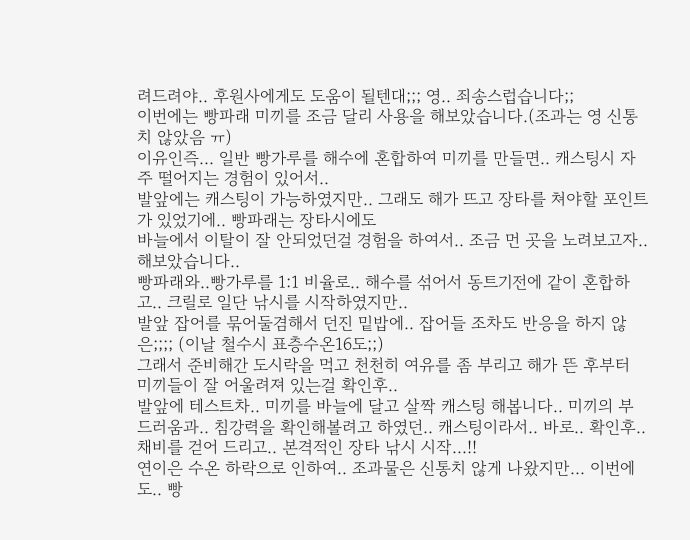려드려야.. 후원사에게도 도움이 될텐대;;; 영.. 죄송스럽습니다;;
이번에는 빵파래 미끼를 조금 달리 사용을 해보았습니다.(조과는 영 신통치 않았음 ㅠ)
이유인즉... 일반 빵가루를 해수에 혼합하여 미끼를 만들면.. 캐스팅시 자주 떨어지는 경험이 있어서..
발앞에는 캐스팅이 가능하였지만.. 그래도 해가 뜨고 장타를 쳐야할 포인트가 있었기에.. 빵파래는 장타시에도
바늘에서 이탈이 잘 안되었던걸 경험을 하여서.. 조금 먼 곳을 노려보고자.. 해보았습니다..
빵파래와..빵가루를 1:1 비율로.. 해수를 섞어서 동트기전에 같이 혼합하고.. 크릴로 일단 낚시를 시작하였지만..
발앞 잡어를 묶어둘겸해서 던진 밑밥에.. 잡어들 조차도 반응을 하지 않은;;;; (이날 철수시 표층수온16도;;)
그래서 준비해간 도시락을 먹고 천천히 여유를 좀 부리고 해가 뜬 후부터 미끼들이 잘 어울려져 있는걸 확인후..
발앞에 테스트차.. 미끼를 바늘에 달고 살짝 캐스팅 해봅니다.. 미끼의 부드러움과.. 침강력을 확인해볼려고 하였던.. 캐스팅이라서.. 바로.. 확인후.. 채비를 걷어 드리고.. 본격적인 장타 낚시 시작...!!
연이은 수온 하락으로 인하여.. 조과물은 신통치 않게 나왔지만... 이번에도.. 빵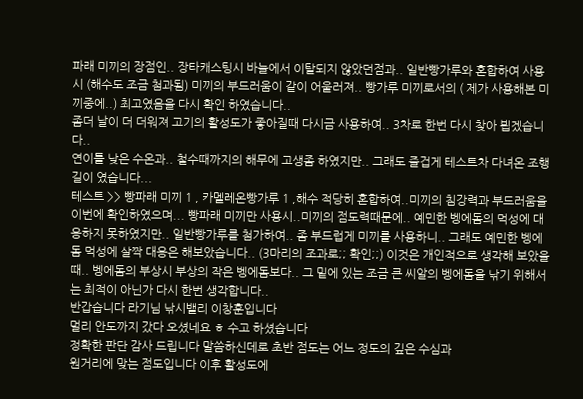파래 미끼의 장점인.. 장타캐스팅시 바늘에서 이탈되지 않았던점과.. 일반빵가루와 혼합하여 사용시 (해수도 조금 첨과됨) 미끼의 부드러움이 같이 어울러져.. 빵가루 미끼로서의 ( 제가 사용해본 미끼중에..) 최고였음을 다시 확인 하였습니다..
좀더 날이 더 더워져 고기의 활성도가 좋아질때 다시금 사용하여.. 3차로 한번 다시 찾아 뵙겠습니다..
연이틀 낮은 수온과.. 철수때까지의 해무에 고생좀 하였지만.. 그래도 즐겁게 테스트차 다녀온 조행길이 였습니다...
테스트 >> 빵파래 미끼 1 , 카멜레온빵가루 1 ,해수 적당히 혼합하여..미끼의 침강력과 부드러움을 이번에 확인하였으며... 빵파래 미끼만 사용시..미끼의 점도력때문에.. 예민한 벵에돔의 먹성에 대응하지 못하였지만.. 일반빵가루를 첨가하여.. 좀 부드럽게 미끼를 사용하니.. 그래도 예민한 벵에돔 먹성에 살짝 대응은 해보았습니다.. (3마리의 조과로;; 확인;;) 이것은 개인적으로 생각해 보았을때.. 벵에돔의 부상시 부상의 작은 벵에돔보다.. 그 밑에 있는 조금 큰 씨알의 벵에돔을 낚기 위해서는 최적이 아닌가 다시 한번 생각합니다..
반갑습니다 라기님 낚시밸리 이창훈입니다
멀리 안도까지 갔다 오셨네요 ㅎ 수고 하셨습니다
정확한 판단 감사 드립니다 말씀하신데로 초반 점도는 어느 정도의 깊은 수심과
원거리에 맞는 점도입니다 이후 활성도에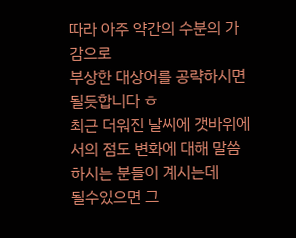따라 아주 약간의 수분의 가감으로
부상한 대상어를 공략하시면 될듯합니다 ㅎ
최근 더워진 날씨에 갯바위에서의 점도 변화에 대해 말씀하시는 분들이 계시는데
될수있으면 그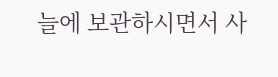늘에 보관하시면서 사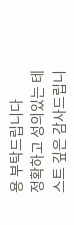용 부탁드립니다
정확하고 성의있는 테스트 깊은 감사드립니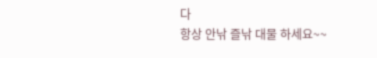다
항상 안낚 즐낚 대물 하세요~~